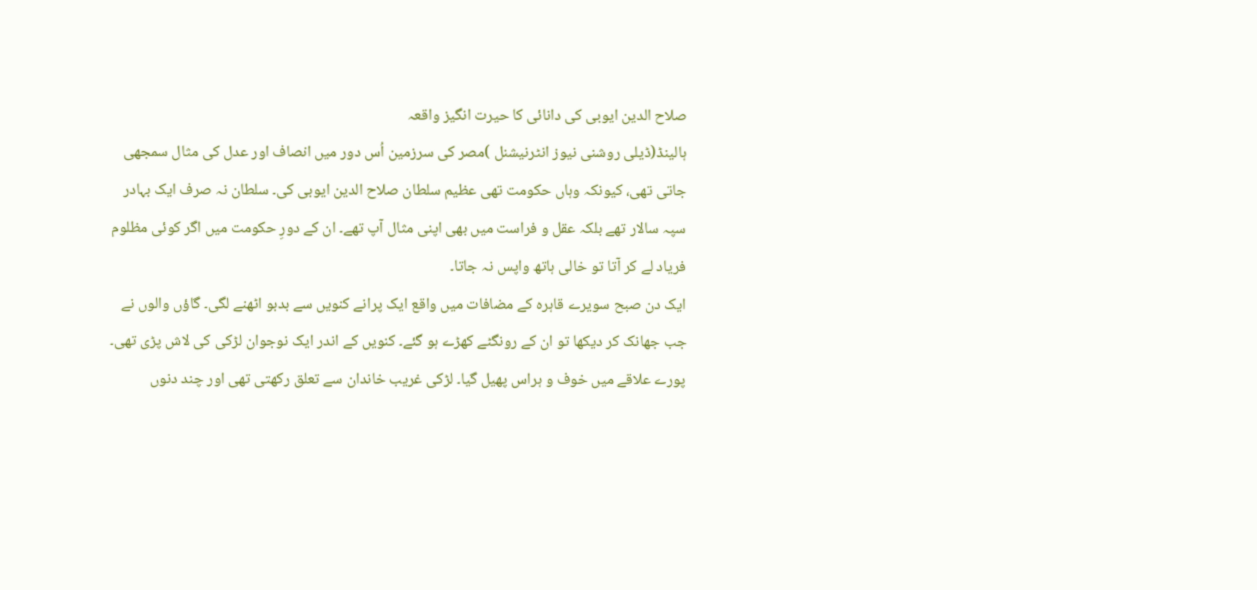صلاح الدین ایوبی کی دانائی کا حیرت انگیز واقعہ
ہالینڈ(ڈیلی روشنی نیوز انٹرنیشنل )مصر کی سرزمین اُس دور میں انصاف اور عدل کی مثال سمجھی جاتی تھی، کیونکہ وہاں حکومت تھی عظیم سلطان صلاح الدین ایوبی کی۔ سلطان نہ صرف ایک بہادر سپہ سالار تھے بلکہ عقل و فراست میں بھی اپنی مثال آپ تھے۔ ان کے دورِ حکومت میں اگر کوئی مظلوم فریاد لے کر آتا تو خالی ہاتھ واپس نہ جاتا۔
ایک دن صبح سویرے قاہرہ کے مضافات میں واقع ایک پرانے کنویں سے بدبو اٹھنے لگی۔ گاؤں والوں نے جب جھانک کر دیکھا تو ان کے رونگٹے کھڑے ہو گئے۔ کنویں کے اندر ایک نوجوان لڑکی کی لاش پڑی تھی۔ پورے علاقے میں خوف و ہراس پھیل گیا۔ لڑکی غریب خاندان سے تعلق رکھتی تھی اور چند دنوں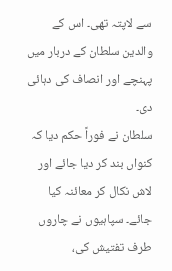سے لاپتہ تھی۔ اس کے والدین سلطان کے دربار میں پہنچے اور انصاف کی دہائی دی۔
سلطان نے فوراً حکم دیا کہ کنواں بند کر دیا جائے اور لاش نکال کر معائنہ کیا جائے۔ سپاہیوں نے چاروں طرف تفتیش کی،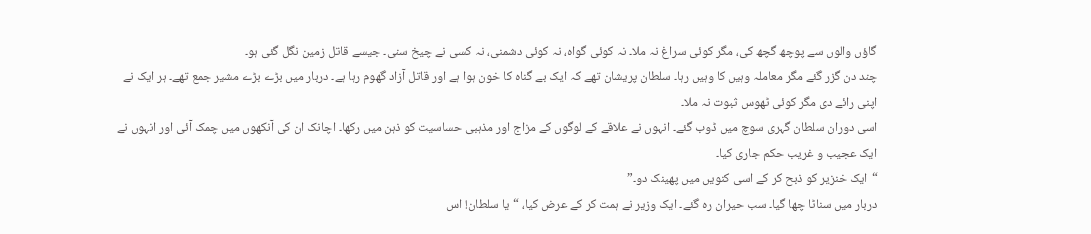گاؤں والوں سے پوچھ گچھ کی، مگر کوئی سراغ نہ ملا۔ نہ کوئی گواہ، نہ کوئی دشمنی، نہ کسی نے چیخ سنی۔ جیسے قاتل زمین نگل گئی ہو۔
چند دن گزر گئے مگر معاملہ وہیں کا وہیں رہا۔ سلطان پریشان تھے کہ ایک بے گناہ کا خون ہوا ہے اور قاتل آزاد گھوم رہا ہے۔ دربار میں بڑے بڑے مشیر جمع تھے۔ ہر ایک نے اپنی رائے دی مگر کوئی ٹھوس ثبوت نہ ملا۔
اسی دوران سلطان گہری سوچ میں ڈوب گئے۔ انہوں نے علاقے کے لوگوں کے مزاج اور مذہبی حساسیت کو ذہن میں رکھا۔ اچانک ان کی آنکھوں میں چمک آئی اور انہوں نے ایک عجیب و غریب حکم جاری کیا۔
“ایک خنزیر کو ذبح کر کے اسی کنویں میں پھینک دو۔”
دربار میں سناٹا چھا گیا۔ سب حیران رہ گئے۔ ایک وزیر نے ہمت کر کے عرض کیا، “یا سلطان! اس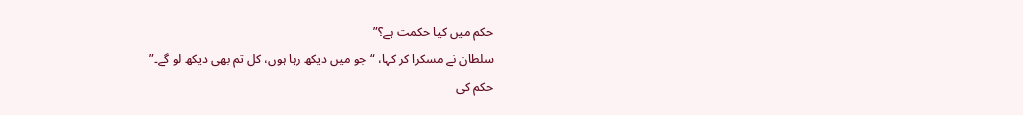حکم میں کیا حکمت ہے؟”
سلطان نے مسکرا کر کہا، “جو میں دیکھ رہا ہوں، کل تم بھی دیکھ لو گے۔”
حکم کی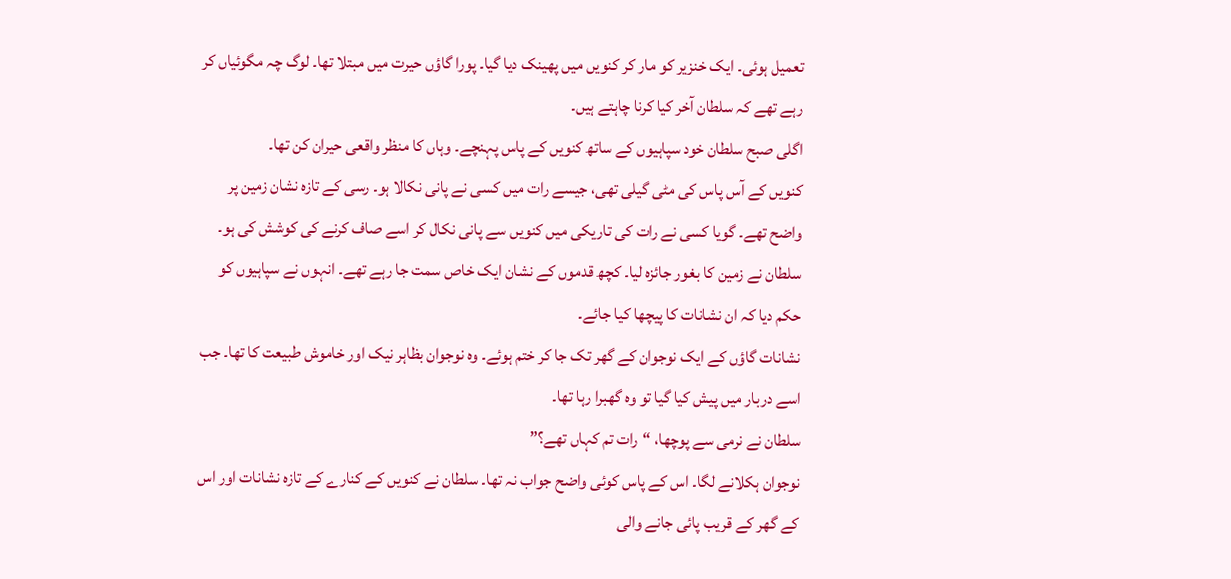تعمیل ہوئی۔ ایک خنزیر کو مار کر کنویں میں پھینک دیا گیا۔ پورا گاؤں حیرت میں مبتلا تھا۔ لوگ چہ مگوئیاں کر رہے تھے کہ سلطان آخر کیا کرنا چاہتے ہیں۔
اگلی صبح سلطان خود سپاہیوں کے ساتھ کنویں کے پاس پہنچے۔ وہاں کا منظر واقعی حیران کن تھا۔
کنویں کے آس پاس کی مٹی گیلی تھی، جیسے رات میں کسی نے پانی نکالا ہو۔ رسی کے تازہ نشان زمین پر واضح تھے۔ گویا کسی نے رات کی تاریکی میں کنویں سے پانی نکال کر اسے صاف کرنے کی کوشش کی ہو۔
سلطان نے زمین کا بغور جائزہ لیا۔ کچھ قدموں کے نشان ایک خاص سمت جا رہے تھے۔ انہوں نے سپاہیوں کو حکم دیا کہ ان نشانات کا پیچھا کیا جائے۔
نشانات گاؤں کے ایک نوجوان کے گھر تک جا کر ختم ہوئے۔ وہ نوجوان بظاہر نیک اور خاموش طبیعت کا تھا۔ جب اسے دربار میں پیش کیا گیا تو وہ گھبرا رہا تھا۔
سلطان نے نرمی سے پوچھا، “رات تم کہاں تھے؟”
نوجوان ہکلانے لگا۔ اس کے پاس کوئی واضح جواب نہ تھا۔ سلطان نے کنویں کے کنارے کے تازہ نشانات اور اس کے گھر کے قریب پائی جانے والی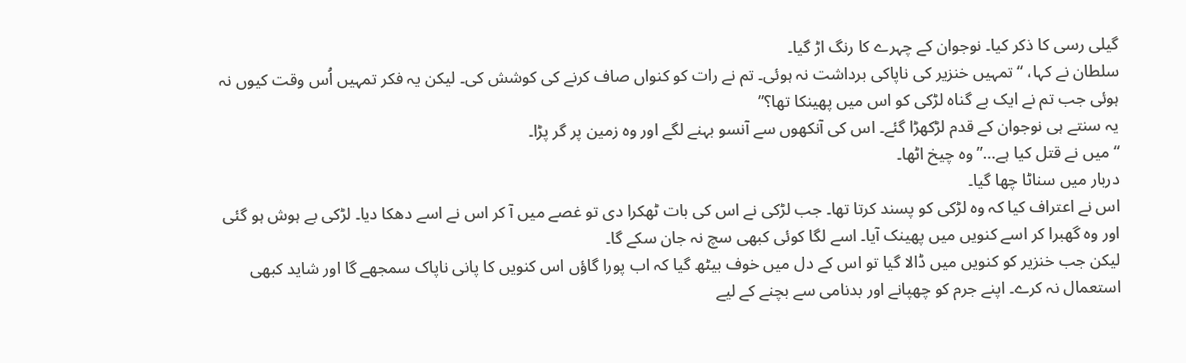گیلی رسی کا ذکر کیا۔ نوجوان کے چہرے کا رنگ اڑ گیا۔
سلطان نے کہا، “تمہیں خنزیر کی ناپاکی برداشت نہ ہوئی۔ تم نے رات کو کنواں صاف کرنے کی کوشش کی۔ لیکن یہ فکر تمہیں اُس وقت کیوں نہ ہوئی جب تم نے ایک بے گناہ لڑکی کو اس میں پھینکا تھا؟”
یہ سنتے ہی نوجوان کے قدم لڑکھڑا گئے۔ اس کی آنکھوں سے آنسو بہنے لگے اور وہ زمین پر گر پڑا۔
“میں نے قتل کیا ہے…” وہ چیخ اٹھا۔
دربار میں سناٹا چھا گیا۔
اس نے اعتراف کیا کہ وہ لڑکی کو پسند کرتا تھا۔ جب لڑکی نے اس کی بات ٹھکرا دی تو غصے میں آ کر اس نے اسے دھکا دیا۔ لڑکی بے ہوش ہو گئی اور وہ گھبرا کر اسے کنویں میں پھینک آیا۔ اسے لگا کوئی کبھی سچ نہ جان سکے گا۔
لیکن جب خنزیر کو کنویں میں ڈالا گیا تو اس کے دل میں خوف بیٹھ گیا کہ اب پورا گاؤں اس کنویں کا پانی ناپاک سمجھے گا اور شاید کبھی استعمال نہ کرے۔ اپنے جرم کو چھپانے اور بدنامی سے بچنے کے لیے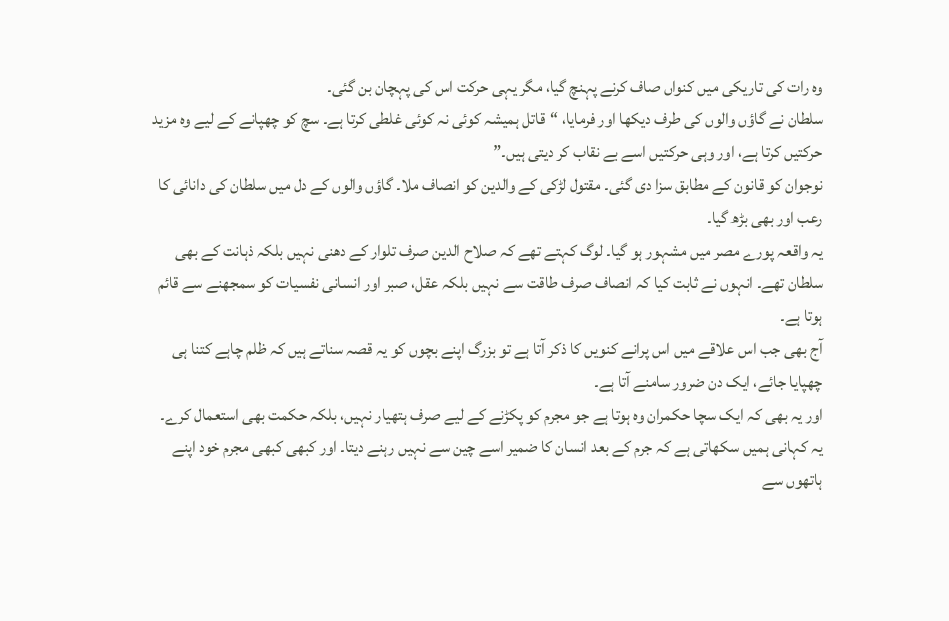وہ رات کی تاریکی میں کنواں صاف کرنے پہنچ گیا، مگر یہی حرکت اس کی پہچان بن گئی۔
سلطان نے گاؤں والوں کی طرف دیکھا اور فرمایا، “قاتل ہمیشہ کوئی نہ کوئی غلطی کرتا ہے۔ سچ کو چھپانے کے لیے وہ مزید حرکتیں کرتا ہے، اور وہی حرکتیں اسے بے نقاب کر دیتی ہیں۔”
نوجوان کو قانون کے مطابق سزا دی گئی۔ مقتول لڑکی کے والدین کو انصاف ملا۔ گاؤں والوں کے دل میں سلطان کی دانائی کا رعب اور بھی بڑھ گیا۔
یہ واقعہ پورے مصر میں مشہور ہو گیا۔ لوگ کہتے تھے کہ صلاح الدین صرف تلوار کے دھنی نہیں بلکہ ذہانت کے بھی سلطان تھے۔ انہوں نے ثابت کیا کہ انصاف صرف طاقت سے نہیں بلکہ عقل، صبر اور انسانی نفسیات کو سمجھنے سے قائم ہوتا ہے۔
آج بھی جب اس علاقے میں اس پرانے کنویں کا ذکر آتا ہے تو بزرگ اپنے بچوں کو یہ قصہ سناتے ہیں کہ ظلم چاہے کتنا ہی چھپایا جائے، ایک دن ضرور سامنے آتا ہے۔
اور یہ بھی کہ ایک سچا حکمران وہ ہوتا ہے جو مجرم کو پکڑنے کے لیے صرف ہتھیار نہیں، بلکہ حکمت بھی استعمال کرے۔
یہ کہانی ہمیں سکھاتی ہے کہ جرم کے بعد انسان کا ضمیر اسے چین سے نہیں رہنے دیتا۔ اور کبھی کبھی مجرم خود اپنے ہاتھوں سے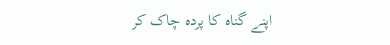اپنے گناہ کا پردہ چاک کر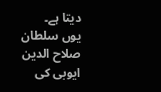دیتا ہے۔
یوں سلطان صلاح الدین ایوبی کی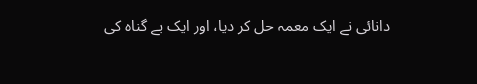دانائی نے ایک معمہ حل کر دیا، اور ایک بے گناہ کی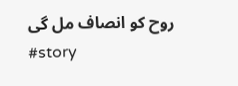روح کو انصاف مل گی
#story